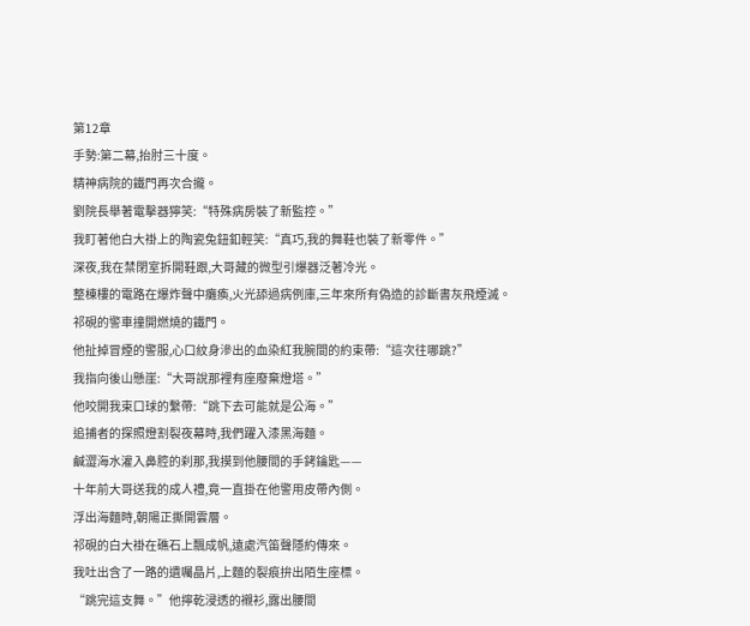第12章
手勢:第二幕,抬肘三十度。
精神病院的鐵門再次合攏。
劉院長舉著電擊器獰笑:“特殊病房裝了新監控。”
我盯著他白大褂上的陶瓷兔鈕釦輕笑:“真巧,我的舞鞋也裝了新零件。”
深夜,我在禁閉室拆開鞋跟,大哥藏的微型引爆器泛著冷光。
整棟樓的電路在爆炸聲中癱瘓,火光舔過病例庫,三年來所有偽造的診斷書灰飛煙滅。
祁硯的警車撞開燃燒的鐵門。
他扯掉冒煙的警服,心口紋身滲出的血染紅我腕間的約束帶:“這次往哪跳?”
我指向後山懸崖:“大哥說那裡有座廢棄燈塔。”
他咬開我束口球的繫帶:“跳下去可能就是公海。”
追捕者的探照燈割裂夜幕時,我們躍入漆黑海麵。
鹹澀海水灌入鼻腔的刹那,我摸到他腰間的手銬鑰匙——
十年前大哥送我的成人禮,竟一直掛在他警用皮帶內側。
浮出海麵時,朝陽正撕開雲層。
祁硯的白大褂在礁石上飄成帆,遠處汽笛聲隱約傳來。
我吐出含了一路的遺囑晶片,上麵的裂痕拚出陌生座標。
“跳完這支舞。”他擰乾浸透的襯衫,露出腰間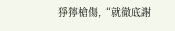猙獰槍傷,“就徹底謝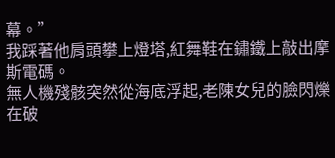幕。”
我踩著他肩頭攀上燈塔,紅舞鞋在鏽鐵上敲出摩斯電碼。
無人機殘骸突然從海底浮起,老陳女兒的臉閃爍在破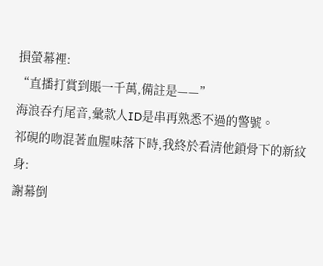損螢幕裡:
“直播打賞到賬一千萬,備註是——”
海浪吞冇尾音,彙款人ID是串再熟悉不過的警號。
祁硯的吻混著血腥味落下時,我終於看清他鎖骨下的新紋身:
謝幕倒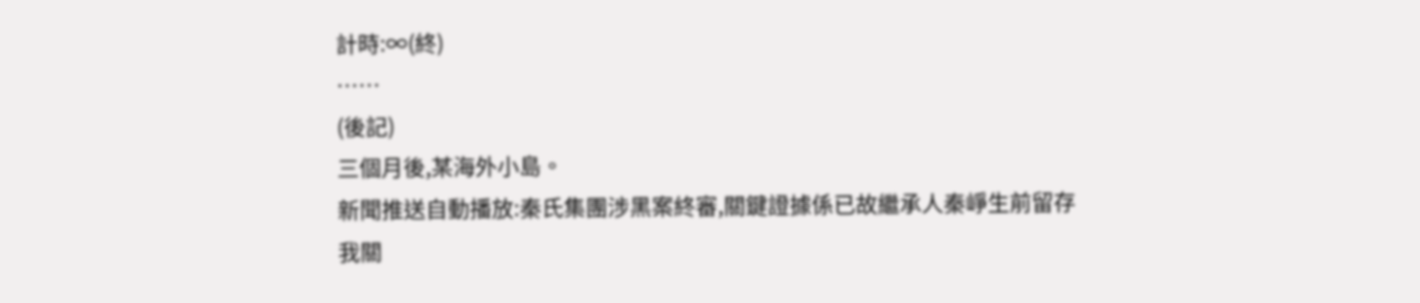計時:∞(終)
……
(後記)
三個月後,某海外小島。
新聞推送自動播放:秦氏集團涉黑案終審,關鍵證據係已故繼承人秦崢生前留存
我關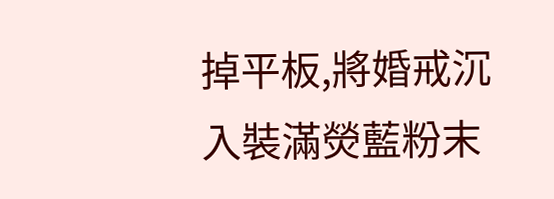掉平板,將婚戒沉入裝滿熒藍粉末